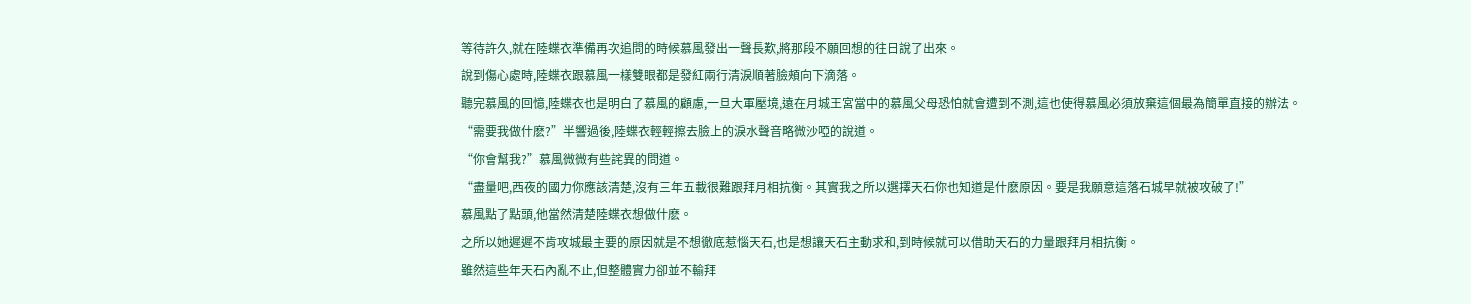等待許久,就在陸蝶衣準備再次追問的時候慕風發出一聲長歎,將那段不願回想的往日說了出來。
說到傷心處時,陸蝶衣跟慕風一樣雙眼都是發紅兩行清淚順著臉頰向下滴落。
聽完慕風的回憶,陸蝶衣也是明白了慕風的顧慮,一旦大軍壓境,遠在月城王宮當中的慕風父母恐怕就會遭到不測,這也使得慕風必須放棄這個最為簡單直接的辦法。
“需要我做什麽?”半響過後,陸蝶衣輕輕擦去臉上的淚水聲音略微沙啞的說道。
“你會幫我?”慕風微微有些詫異的問道。
“盡量吧,西夜的國力你應該清楚,沒有三年五載很難跟拜月相抗衡。其實我之所以選擇天石你也知道是什麽原因。要是我願意這落石城早就被攻破了!”
慕風點了點頭,他當然清楚陸蝶衣想做什麽。
之所以她遲遲不肯攻城最主要的原因就是不想徹底惹惱天石,也是想讓天石主動求和,到時候就可以借助天石的力量跟拜月相抗衡。
雖然這些年天石內亂不止,但整體實力卻並不輸拜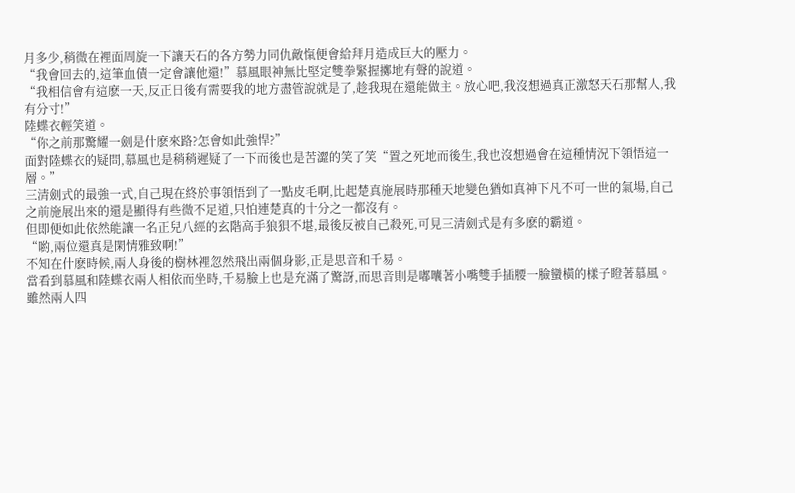月多少,稍微在裡面周旋一下讓天石的各方勢力同仇敵愾便會給拜月造成巨大的壓力。
“我會回去的,這筆血債一定會讓他還!”慕風眼神無比堅定雙拳緊握擲地有聲的說道。
“我相信會有這麽一天,反正日後有需要我的地方盡管說就是了,趁我現在還能做主。放心吧,我沒想過真正激怒天石那幫人,我有分寸!”
陸蝶衣輕笑道。
“你之前那驚耀一劍是什麽來路?怎會如此強悍?”
面對陸蝶衣的疑問,慕風也是稍稍遲疑了一下而後也是苦澀的笑了笑“置之死地而後生,我也沒想過會在這種情況下領悟這一層。”
三清劍式的最強一式,自己現在終於事領悟到了一點皮毛啊,比起楚真施展時那種天地變色猶如真神下凡不可一世的氣場,自己之前施展出來的還是顯得有些微不足道,只怕連楚真的十分之一都沒有。
但即便如此依然能讓一名正兒八經的玄階高手狼狽不堪,最後反被自己殺死,可見三清劍式是有多麽的霸道。
“喲,兩位還真是閑情雅致啊!”
不知在什麽時候,兩人身後的樹林裡忽然飛出兩個身影,正是思音和千易。
當看到慕風和陸蝶衣兩人相依而坐時,千易臉上也是充滿了驚訝,而思音則是嘟囔著小嘴雙手插腰一臉蠻橫的樣子瞪著慕風。
雖然兩人四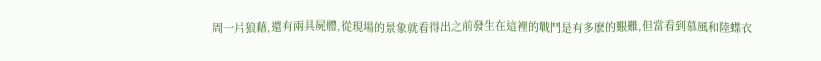周一片狼藉,還有兩具屍體,從現場的景象就看得出之前發生在這裡的戰鬥是有多麽的艱難,但當看到慕風和陸蝶衣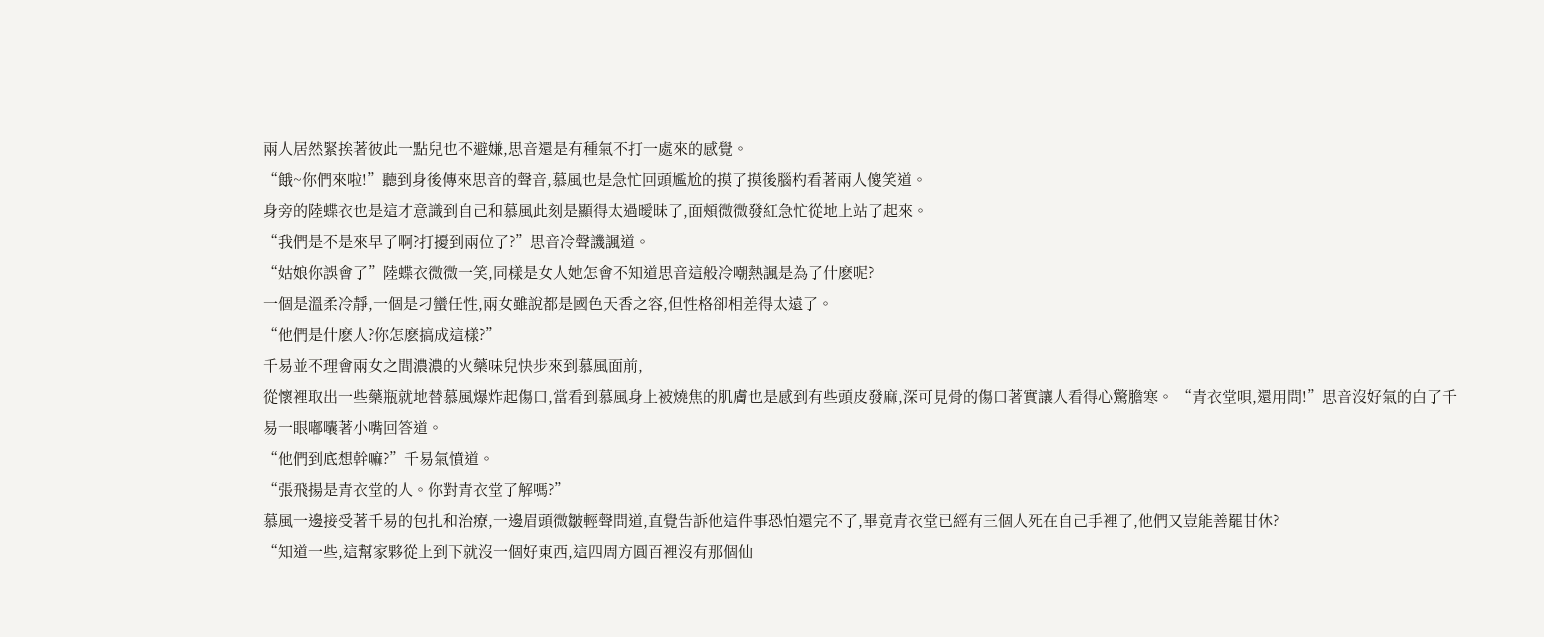兩人居然緊挨著彼此一點兒也不避嫌,思音還是有種氣不打一處來的感覺。
“餓~你們來啦!”聽到身後傳來思音的聲音,慕風也是急忙回頭尷尬的摸了摸後腦杓看著兩人傻笑道。
身旁的陸蝶衣也是這才意識到自己和慕風此刻是顯得太過曖昧了,面頰微微發紅急忙從地上站了起來。
“我們是不是來早了啊?打擾到兩位了?”思音冷聲譏諷道。
“姑娘你誤會了”陸蝶衣微微一笑,同樣是女人她怎會不知道思音這般冷嘲熱諷是為了什麽呢?
一個是溫柔冷靜,一個是刁蠻任性,兩女雖說都是國色天香之容,但性格卻相差得太遠了。
“他們是什麽人?你怎麽搞成這樣?”
千易並不理會兩女之間濃濃的火藥味兒快步來到慕風面前,
從懷裡取出一些藥瓶就地替慕風爆炸起傷口,當看到慕風身上被燒焦的肌膚也是感到有些頭皮發麻,深可見骨的傷口著實讓人看得心驚膽寒。 “青衣堂唄,還用問!”思音沒好氣的白了千易一眼嘟囔著小嘴回答道。
“他們到底想幹嘛?”千易氣憤道。
“張飛揚是青衣堂的人。你對青衣堂了解嗎?”
慕風一邊接受著千易的包扎和治療,一邊眉頭微皺輕聲問道,直覺告訴他這件事恐怕還完不了,畢竟青衣堂已經有三個人死在自己手裡了,他們又豈能善罷甘休?
“知道一些,這幫家夥從上到下就沒一個好東西,這四周方圓百裡沒有那個仙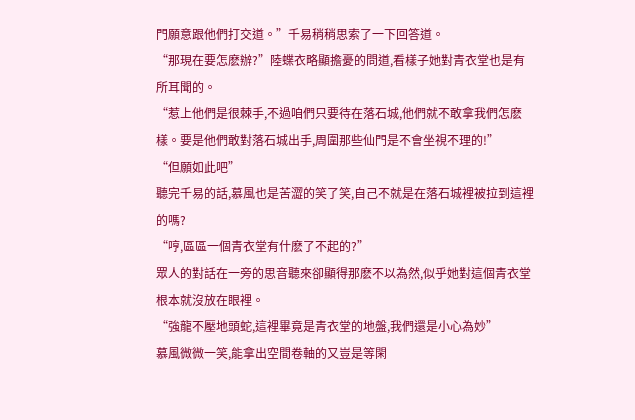門願意跟他們打交道。”千易稍稍思索了一下回答道。
“那現在要怎麽辦?”陸蝶衣略顯擔憂的問道,看樣子她對青衣堂也是有所耳聞的。
“惹上他們是很棘手,不過咱們只要待在落石城,他們就不敢拿我們怎麽樣。要是他們敢對落石城出手,周圍那些仙門是不會坐視不理的!”
“但願如此吧”
聽完千易的話,慕風也是苦澀的笑了笑,自己不就是在落石城裡被拉到這裡的嗎?
“哼,區區一個青衣堂有什麽了不起的?”
眾人的對話在一旁的思音聽來卻顯得那麽不以為然,似乎她對這個青衣堂根本就沒放在眼裡。
“強龍不壓地頭蛇,這裡畢竟是青衣堂的地盤,我們還是小心為妙”
慕風微微一笑,能拿出空間卷軸的又豈是等閑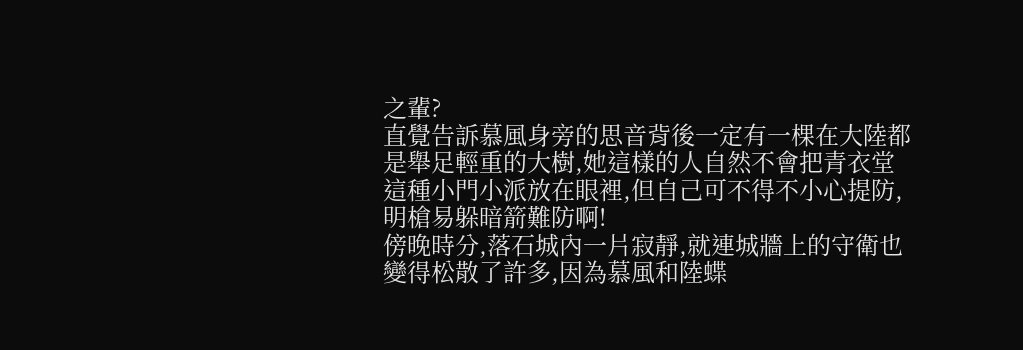之輩?
直覺告訴慕風身旁的思音背後一定有一棵在大陸都是舉足輕重的大樹,她這樣的人自然不會把青衣堂這種小門小派放在眼裡,但自己可不得不小心提防,明槍易躲暗箭難防啊!
傍晚時分,落石城內一片寂靜,就連城牆上的守衛也變得松散了許多,因為慕風和陸蝶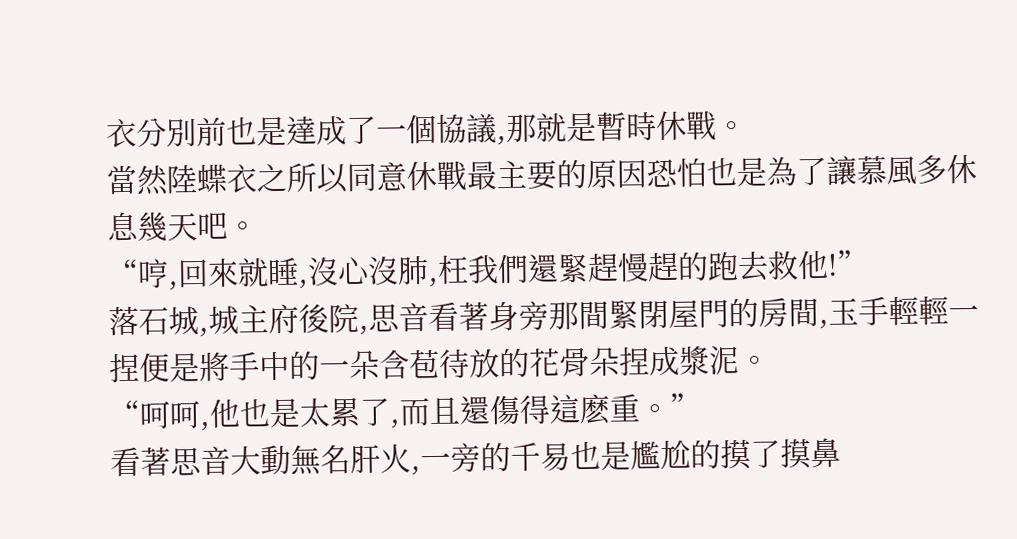衣分別前也是達成了一個協議,那就是暫時休戰。
當然陸蝶衣之所以同意休戰最主要的原因恐怕也是為了讓慕風多休息幾天吧。
“哼,回來就睡,沒心沒肺,枉我們還緊趕慢趕的跑去救他!”
落石城,城主府後院,思音看著身旁那間緊閉屋門的房間,玉手輕輕一捏便是將手中的一朵含苞待放的花骨朵捏成漿泥。
“呵呵,他也是太累了,而且還傷得這麽重。”
看著思音大動無名肝火,一旁的千易也是尷尬的摸了摸鼻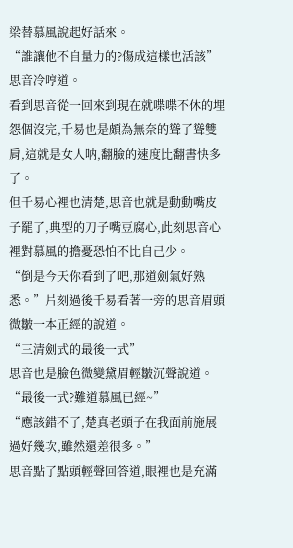梁替慕風說起好話來。
“誰讓他不自量力的?傷成這樣也活該”思音冷哼道。
看到思音從一回來到現在就喋喋不休的埋怨個沒完,千易也是頗為無奈的聳了聳雙肩,這就是女人呐,翻臉的速度比翻書快多了。
但千易心裡也清楚,思音也就是動動嘴皮子罷了,典型的刀子嘴豆腐心,此刻思音心裡對慕風的擔憂恐怕不比自己少。
“倒是今天你看到了吧,那道劍氣好熟悉。”片刻過後千易看著一旁的思音眉頭微皺一本正經的說道。
“三清劍式的最後一式”
思音也是臉色微變黛眉輕皺沉聲說道。
“最後一式?難道慕風已經~”
“應該錯不了,楚真老頭子在我面前施展過好幾次,雖然還差很多。”
思音點了點頭輕聲回答道,眼裡也是充滿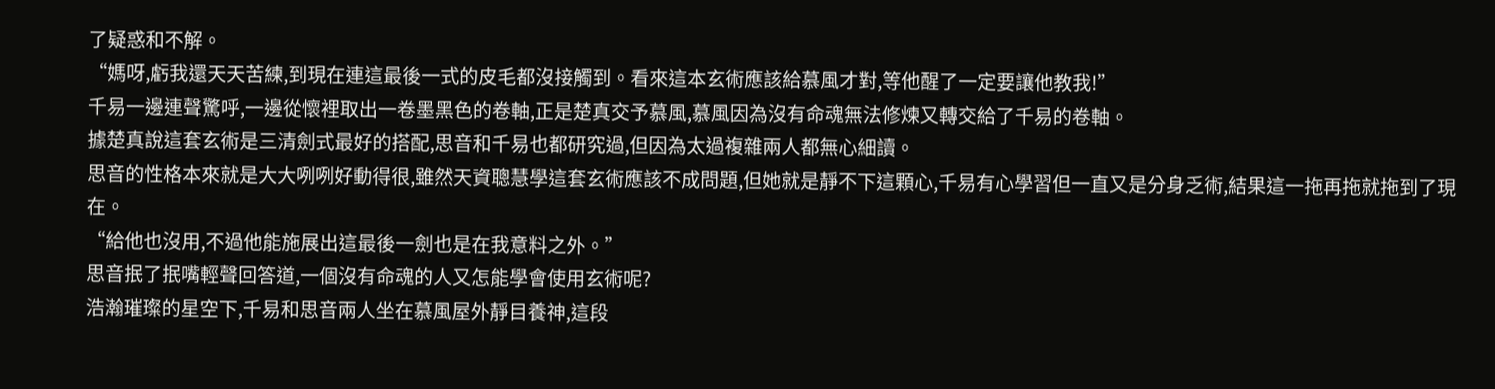了疑惑和不解。
“媽呀,虧我還天天苦練,到現在連這最後一式的皮毛都沒接觸到。看來這本玄術應該給慕風才對,等他醒了一定要讓他教我!”
千易一邊連聲驚呼,一邊從懷裡取出一卷墨黑色的卷軸,正是楚真交予慕風,慕風因為沒有命魂無法修煉又轉交給了千易的卷軸。
據楚真說這套玄術是三清劍式最好的搭配,思音和千易也都研究過,但因為太過複雜兩人都無心細讀。
思音的性格本來就是大大咧咧好動得很,雖然天資聰慧學這套玄術應該不成問題,但她就是靜不下這顆心,千易有心學習但一直又是分身乏術,結果這一拖再拖就拖到了現在。
“給他也沒用,不過他能施展出這最後一劍也是在我意料之外。”
思音抿了抿嘴輕聲回答道,一個沒有命魂的人又怎能學會使用玄術呢?
浩瀚璀璨的星空下,千易和思音兩人坐在慕風屋外靜目養神,這段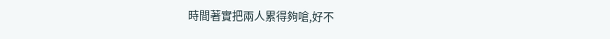時間著實把兩人累得夠嗆,好不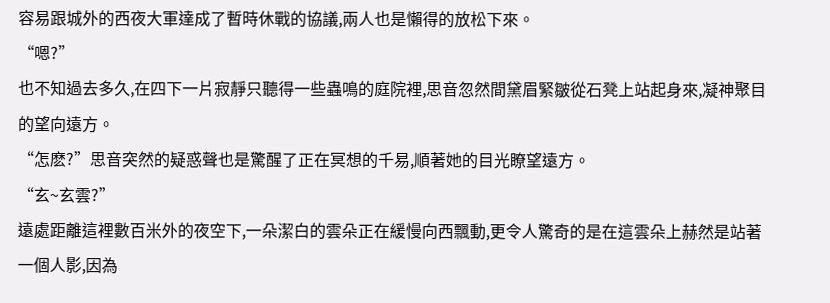容易跟城外的西夜大軍達成了暫時休戰的協議,兩人也是懶得的放松下來。
“嗯?”
也不知過去多久,在四下一片寂靜只聽得一些蟲鳴的庭院裡,思音忽然間黛眉緊皺從石凳上站起身來,凝神聚目的望向遠方。
“怎麽?”思音突然的疑惑聲也是驚醒了正在冥想的千易,順著她的目光瞭望遠方。
“玄~玄雲?”
遠處距離這裡數百米外的夜空下,一朵潔白的雲朵正在緩慢向西飄動,更令人驚奇的是在這雲朵上赫然是站著一個人影,因為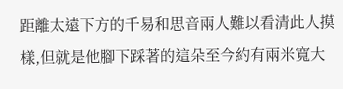距離太遠下方的千易和思音兩人難以看清此人摸樣,但就是他腳下踩著的這朵至今約有兩米寬大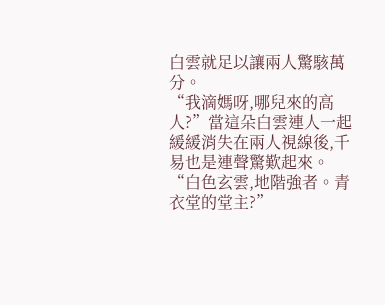白雲就足以讓兩人驚駭萬分。
“我滴媽呀,哪兒來的高人?”當這朵白雲連人一起緩緩消失在兩人視線後,千易也是連聲驚歎起來。
“白色玄雲,地階強者。青衣堂的堂主?”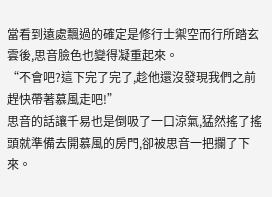當看到遠處飄過的確定是修行士禦空而行所踏玄雲後,思音臉色也變得凝重起來。
“不會吧?這下完了完了,趁他還沒發現我們之前趕快帶著慕風走吧!”
思音的話讓千易也是倒吸了一口涼氣,猛然搖了搖頭就準備去開慕風的房門,卻被思音一把攔了下來。